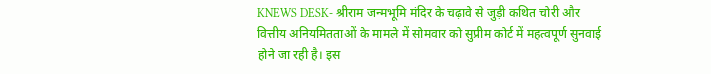KNEWS DESK- श्रीराम जन्मभूमि मंदिर के चढ़ावे से जुड़ी कथित चोरी और वित्तीय अनियमितताओं के मामले में सोमवार को सुप्रीम कोर्ट में महत्वपूर्ण सुनवाई होने जा रही है। इस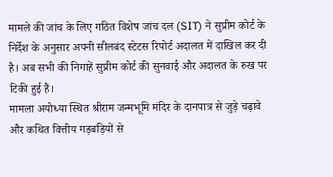मामले की जांच के लिए गठित विशेष जांच दल (SIT) ने सुप्रीम कोर्ट के निर्देश के अनुसार अपनी सीलबंद स्टेटस रिपोर्ट अदालत में दाखिल कर दी है। अब सभी की निगाहें सुप्रीम कोर्ट की सुनवाई और अदालत के रुख पर टिकी हुई हैं।
मामला अयोध्या स्थित श्रीराम जन्मभूमि मंदिर के दानपात्र से जुड़े चढ़ावे और कथित वित्तीय गड़बड़ियों से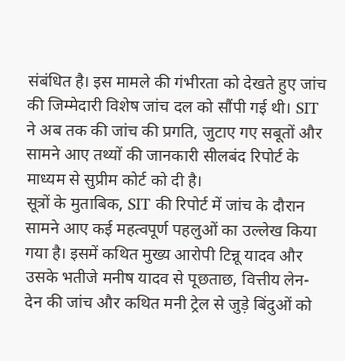संबंधित है। इस मामले की गंभीरता को देखते हुए जांच की जिम्मेदारी विशेष जांच दल को सौंपी गई थी। SIT ने अब तक की जांच की प्रगति, जुटाए गए सबूतों और सामने आए तथ्यों की जानकारी सीलबंद रिपोर्ट के माध्यम से सुप्रीम कोर्ट को दी है।
सूत्रों के मुताबिक, SIT की रिपोर्ट में जांच के दौरान सामने आए कई महत्वपूर्ण पहलुओं का उल्लेख किया गया है। इसमें कथित मुख्य आरोपी टिन्नू यादव और उसके भतीजे मनीष यादव से पूछताछ, वित्तीय लेन-देन की जांच और कथित मनी ट्रेल से जुड़े बिंदुओं को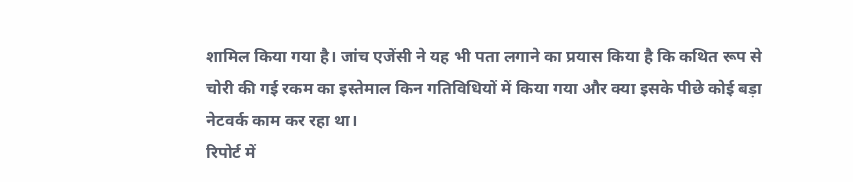शामिल किया गया है। जांच एजेंसी ने यह भी पता लगाने का प्रयास किया है कि कथित रूप से चोरी की गई रकम का इस्तेमाल किन गतिविधियों में किया गया और क्या इसके पीछे कोई बड़ा नेटवर्क काम कर रहा था।
रिपोर्ट में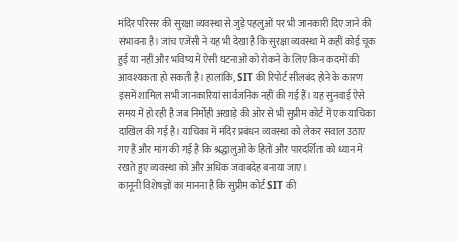मंदिर परिसर की सुरक्षा व्यवस्था से जुड़े पहलुओं पर भी जानकारी दिए जाने की संभावना है। जांच एजेंसी ने यह भी देखा है कि सुरक्षा व्यवस्था में कहीं कोई चूक हुई या नहीं और भविष्य में ऐसी घटनाओं को रोकने के लिए किन कदमों की आवश्यकता हो सकती है। हालांकि, SIT की रिपोर्ट सीलबंद होने के कारण इसमें शामिल सभी जानकारियां सार्वजनिक नहीं की गई हैं। यह सुनवाई ऐसे समय में हो रही है जब निर्मोही अखाड़े की ओर से भी सुप्रीम कोर्ट में एक याचिका दाखिल की गई है। याचिका में मंदिर प्रबंधन व्यवस्था को लेकर सवाल उठाए गए हैं और मांग की गई है कि श्रद्धालुओं के हितों और पारदर्शिता को ध्यान में रखते हुए व्यवस्था को और अधिक जवाबदेह बनाया जाए।
कानूनी विशेषज्ञों का मानना है कि सुप्रीम कोर्ट SIT की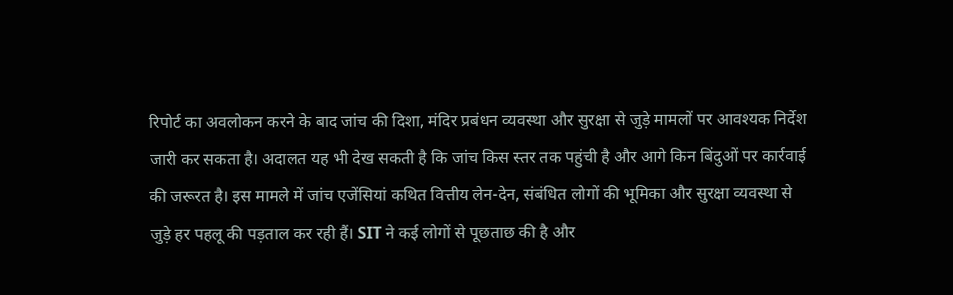रिपोर्ट का अवलोकन करने के बाद जांच की दिशा, मंदिर प्रबंधन व्यवस्था और सुरक्षा से जुड़े मामलों पर आवश्यक निर्देश जारी कर सकता है। अदालत यह भी देख सकती है कि जांच किस स्तर तक पहुंची है और आगे किन बिंदुओं पर कार्रवाई की जरूरत है। इस मामले में जांच एजेंसियां कथित वित्तीय लेन-देन, संबंधित लोगों की भूमिका और सुरक्षा व्यवस्था से जुड़े हर पहलू की पड़ताल कर रही हैं। SIT ने कई लोगों से पूछताछ की है और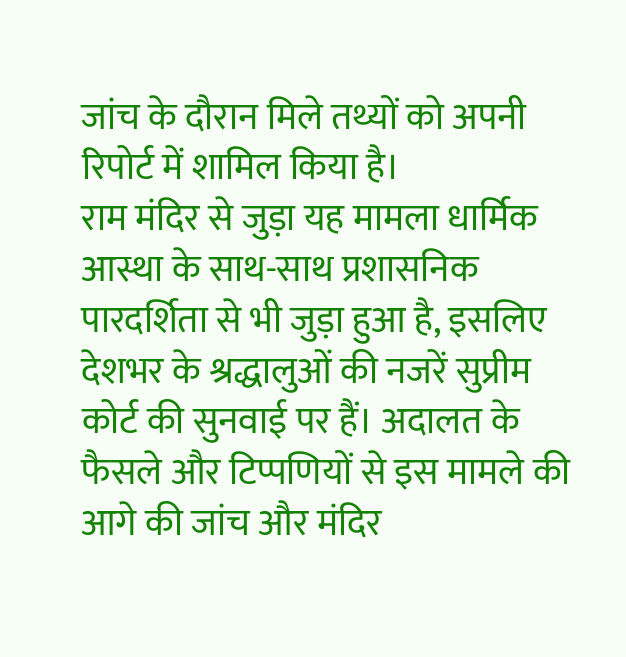जांच के दौरान मिले तथ्यों को अपनी रिपोर्ट में शामिल किया है।
राम मंदिर से जुड़ा यह मामला धार्मिक आस्था के साथ-साथ प्रशासनिक पारदर्शिता से भी जुड़ा हुआ है, इसलिए देशभर के श्रद्धालुओं की नजरें सुप्रीम कोर्ट की सुनवाई पर हैं। अदालत के फैसले और टिप्पणियों से इस मामले की आगे की जांच और मंदिर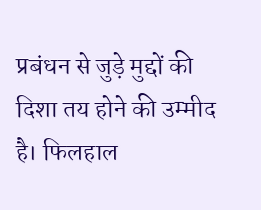प्रबंधन से जुड़े मुद्दों की दिशा तय होने की उम्मीद है। फिलहाल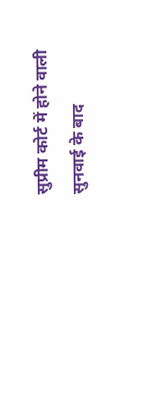सुप्रीम कोर्ट में होने वाली सुनवाई के बाद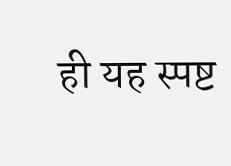ही यह स्पष्ट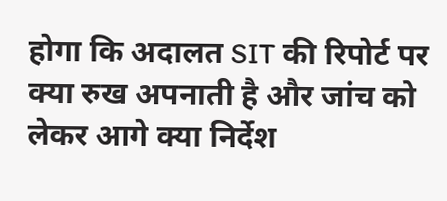होगा कि अदालत SIT की रिपोर्ट पर क्या रुख अपनाती है और जांच को लेकर आगे क्या निर्देश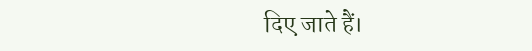दिए जाते हैं।